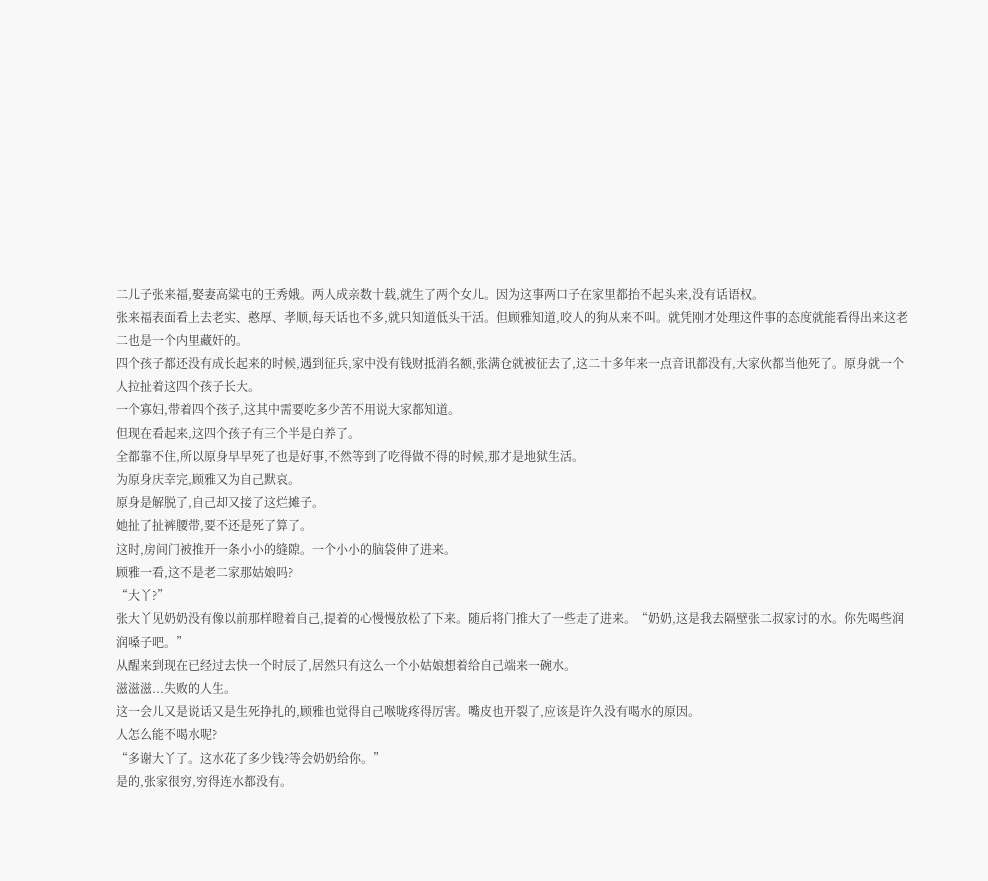二儿子张来福,娶妻高粱屯的王秀娥。两人成亲数十载,就生了两个女儿。因为这事两口子在家里都抬不起头来,没有话语权。
张来福表面看上去老实、憨厚、孝顺,每天话也不多,就只知道低头干活。但顾雅知道,咬人的狗从来不叫。就凭刚才处理这件事的态度就能看得出来这老二也是一个内里藏奸的。
四个孩子都还没有成长起来的时候,遇到征兵,家中没有钱财抵消名额,张满仓就被征去了,这二十多年来一点音讯都没有,大家伙都当他死了。原身就一个人拉扯着这四个孩子长大。
一个寡妇,带着四个孩子,这其中需要吃多少苦不用说大家都知道。
但现在看起来,这四个孩子有三个半是白养了。
全都靠不住,所以原身早早死了也是好事,不然等到了吃得做不得的时候,那才是地狱生活。
为原身庆幸完,顾雅又为自己默哀。
原身是解脱了,自己却又接了这烂摊子。
她扯了扯裤腰带,要不还是死了算了。
这时,房间门被推开一条小小的缝隙。一个小小的脑袋伸了进来。
顾雅一看,这不是老二家那姑娘吗?
“大丫?”
张大丫见奶奶没有像以前那样瞪着自己,提着的心慢慢放松了下来。随后将门推大了一些走了进来。“奶奶,这是我去隔壁张二叔家讨的水。你先喝些润润嗓子吧。”
从醒来到现在已经过去快一个时辰了,居然只有这么一个小姑娘想着给自己端来一碗水。
滋滋滋...失败的人生。
这一会儿又是说话又是生死挣扎的,顾雅也觉得自己喉咙疼得厉害。嘴皮也开裂了,应该是许久没有喝水的原因。
人怎么能不喝水呢?
“多谢大丫了。这水花了多少钱?等会奶奶给你。”
是的,张家很穷,穷得连水都没有。